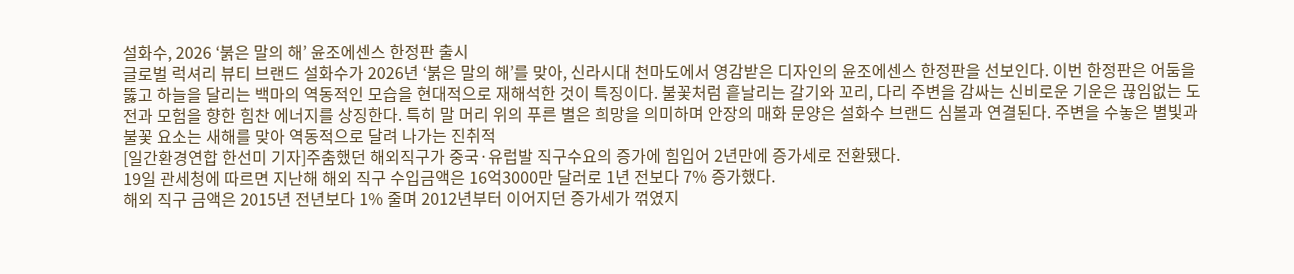설화수, 2026 ‘붉은 말의 해’ 윤조에센스 한정판 출시
글로벌 럭셔리 뷰티 브랜드 설화수가 2026년 ‘붉은 말의 해’를 맞아, 신라시대 천마도에서 영감받은 디자인의 윤조에센스 한정판을 선보인다. 이번 한정판은 어둠을 뚫고 하늘을 달리는 백마의 역동적인 모습을 현대적으로 재해석한 것이 특징이다. 불꽃처럼 흩날리는 갈기와 꼬리, 다리 주변을 감싸는 신비로운 기운은 끊임없는 도전과 모험을 향한 힘찬 에너지를 상징한다. 특히 말 머리 위의 푸른 별은 희망을 의미하며 안장의 매화 문양은 설화수 브랜드 심볼과 연결된다. 주변을 수놓은 별빛과 불꽃 요소는 새해를 맞아 역동적으로 달려 나가는 진취적
[일간환경연합 한선미 기자]주춤했던 해외직구가 중국·유럽발 직구수요의 증가에 힘입어 2년만에 증가세로 전환됐다.
19일 관세청에 따르면 지난해 해외 직구 수입금액은 16억3000만 달러로 1년 전보다 7% 증가했다.
해외 직구 금액은 2015년 전년보다 1% 줄며 2012년부터 이어지던 증가세가 꺾였지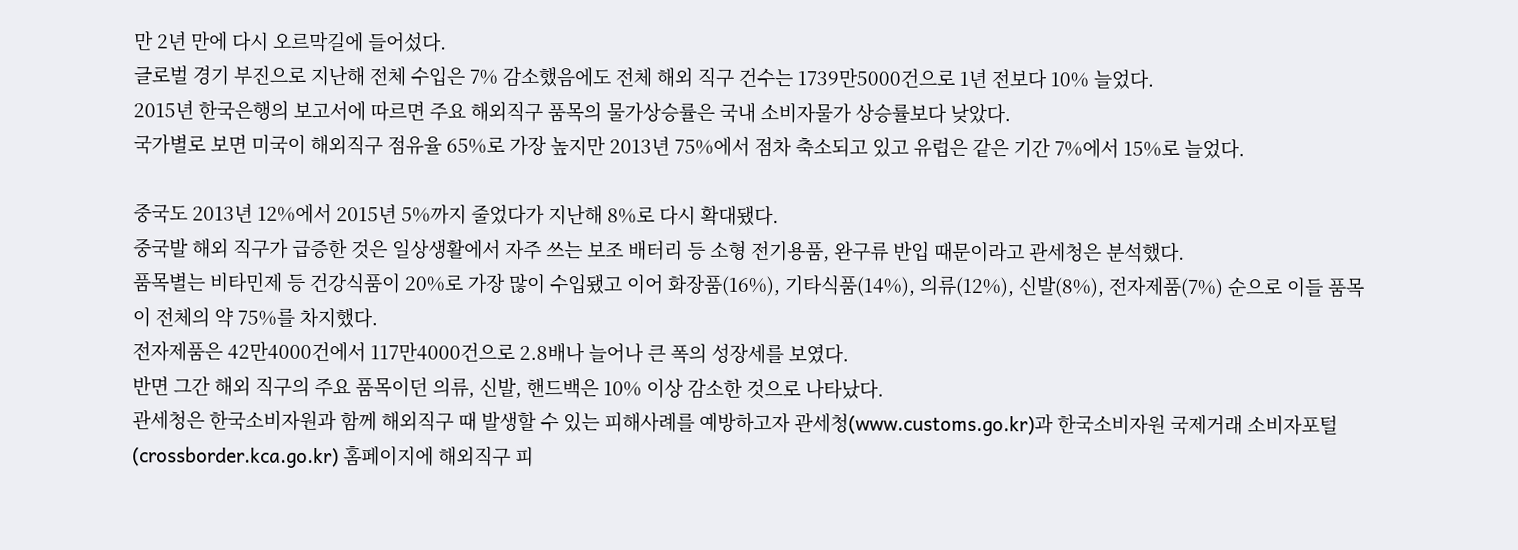만 2년 만에 다시 오르막길에 들어섰다.
글로벌 경기 부진으로 지난해 전체 수입은 7% 감소했음에도 전체 해외 직구 건수는 1739만5000건으로 1년 전보다 10% 늘었다.
2015년 한국은행의 보고서에 따르면 주요 해외직구 품목의 물가상승률은 국내 소비자물가 상승률보다 낮았다.
국가별로 보면 미국이 해외직구 점유율 65%로 가장 높지만 2013년 75%에서 점차 축소되고 있고 유럽은 같은 기간 7%에서 15%로 늘었다.

중국도 2013년 12%에서 2015년 5%까지 줄었다가 지난해 8%로 다시 확대됐다.
중국발 해외 직구가 급증한 것은 일상생활에서 자주 쓰는 보조 배터리 등 소형 전기용품, 완구류 반입 때문이라고 관세청은 분석했다.
품목별는 비타민제 등 건강식품이 20%로 가장 많이 수입됐고 이어 화장품(16%), 기타식품(14%), 의류(12%), 신발(8%), 전자제품(7%) 순으로 이들 품목이 전체의 약 75%를 차지했다.
전자제품은 42만4000건에서 117만4000건으로 2.8배나 늘어나 큰 폭의 성장세를 보였다.
반면 그간 해외 직구의 주요 품목이던 의류, 신발, 핸드백은 10% 이상 감소한 것으로 나타났다.
관세청은 한국소비자원과 함께 해외직구 때 발생할 수 있는 피해사례를 예방하고자 관세청(www.customs.go.kr)과 한국소비자원 국제거래 소비자포털(crossborder.kca.go.kr) 홈페이지에 해외직구 피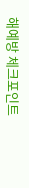해예방 체크포인트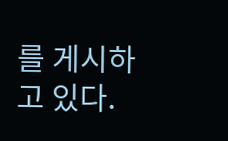를 게시하고 있다.